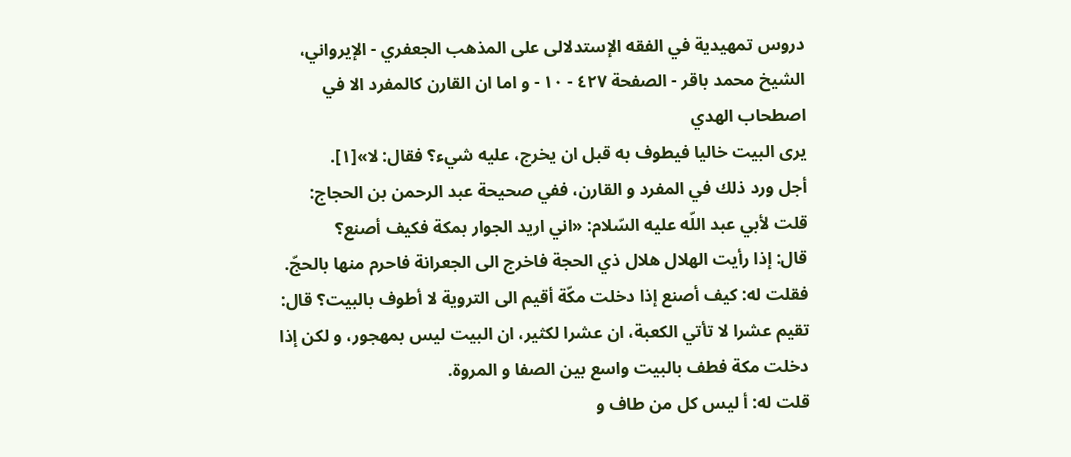دروس تمهيدية في الفقه الإستدلالى على المذهب الجعفري - الإيرواني، الشيخ محمد باقر - الصفحة ٤٢٧ - ١٠ - و اما ان القارن كالمفرد الا في اصطحاب الهدي
يرى البيت خاليا فيطوف به قبل ان يخرج، عليه شيء؟ فقال: لا»[١].
أجل ورد ذلك في المفرد و القارن، ففي صحيحة عبد الرحمن بن الحجاج: قلت لأبي عبد اللّه عليه السّلام: «اني اريد الجوار بمكة فكيف أصنع؟
قال: إذا رأيت الهلال هلال ذي الحجة فاخرج الى الجعرانة فاحرم منها بالحجّ. فقلت له: كيف أصنع إذا دخلت مكّة أقيم الى التروية لا أطوف بالبيت؟ قال: تقيم عشرا لا تأتي الكعبة، ان عشرا لكثير، ان البيت ليس بمهجور، و لكن إذا دخلت مكة فطف بالبيت واسع بين الصفا و المروة.
قلت له: أ ليس كل من طاف و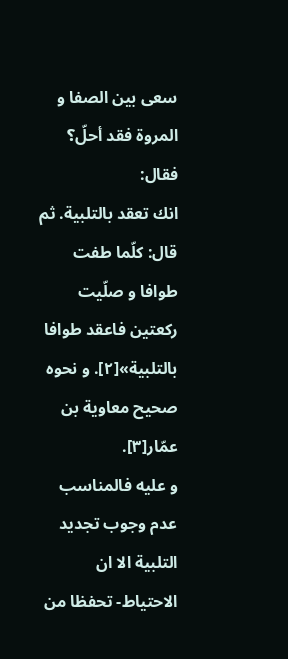سعى بين الصفا و المروة فقد أحلّ؟ فقال:
انك تعقد بالتلبية. ثم قال: كلّما طفت طوافا و صلّيت ركعتين فاعقد طوافا بالتلبية»[٢]. و نحوه صحيح معاوية بن عمّار[٣].
و عليه فالمناسب عدم وجوب تجديد التلبية الا ان الاحتياط- تحفظا من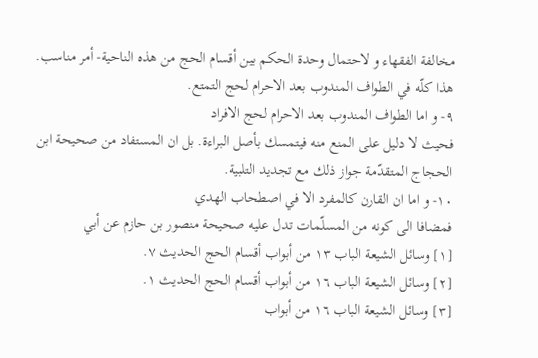مخالفة الفقهاء و لاحتمال وحدة الحكم بين أقسام الحج من هذه الناحية- أمر مناسب.
هذا كلّه في الطواف المندوب بعد الاحرام لحج التمتع.
٩- و اما الطواف المندوب بعد الاحرام لحج الافراد
فحيث لا دليل على المنع منه فيتمسك بأصل البراءة. بل ان المستفاد من صحيحة ابن الحجاج المتقدّمة جواز ذلك مع تجديد التلبية.
١٠- و اما ان القارن كالمفرد الا في اصطحاب الهدي
فمضافا الى كونه من المسلّمات تدل عليه صحيحة منصور بن حازم عن أبي
[١] وسائل الشيعة الباب ١٣ من أبواب أقسام الحج الحديث ٧.
[٢] وسائل الشيعة الباب ١٦ من أبواب أقسام الحج الحديث ١.
[٣] وسائل الشيعة الباب ١٦ من أبواب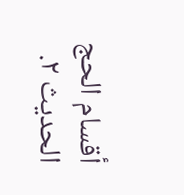أقسام الحج الحديث ٢.